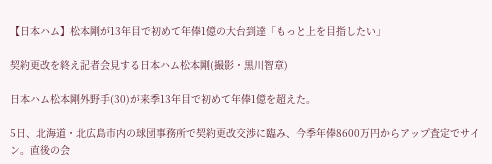【日本ハム】松本剛が13年目で初めて年俸1億の大台到達「もっと上を目指したい」

契約更改を終え記者会見する日本ハム松本剛(撮影・黒川智章)

日本ハム松本剛外野手(30)が来季13年目で初めて年俸1億を超えた。

5日、北海道・北広島市内の球団事務所で契約更改交渉に臨み、今季年俸8600万円からアップ査定でサイン。直後の会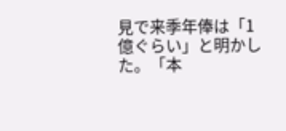見で来季年俸は「1億ぐらい」と明かした。「本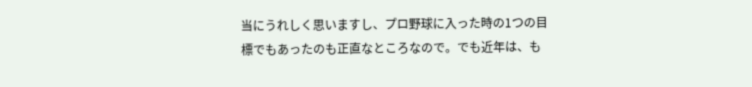当にうれしく思いますし、プロ野球に入った時の1つの目標でもあったのも正直なところなので。でも近年は、も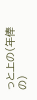っと上の(年俸の)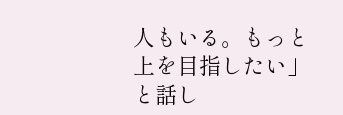人もいる。もっと上を目指したい」と話し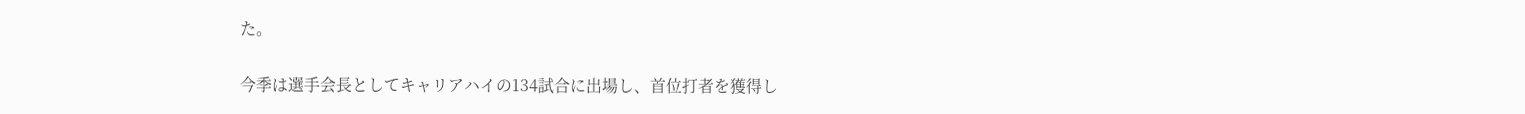た。

今季は選手会長としてキャリアハイの134試合に出場し、首位打者を獲得し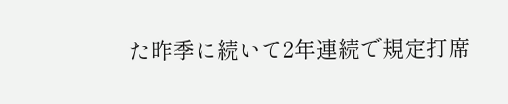た昨季に続いて2年連続で規定打席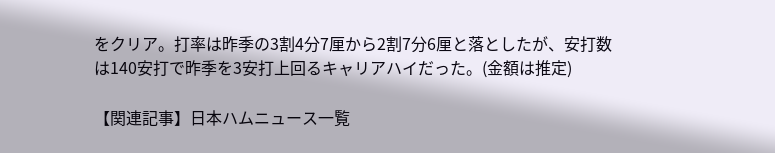をクリア。打率は昨季の3割4分7厘から2割7分6厘と落としたが、安打数は140安打で昨季を3安打上回るキャリアハイだった。(金額は推定)

【関連記事】日本ハムニュース一覧